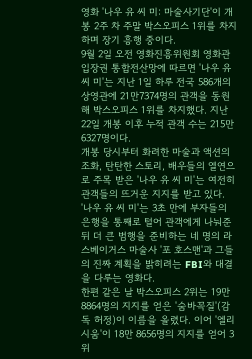영화 '나우 유 씨 미: 마술사기단'이 개봉 2주 차 주말 박스오피스 1위를 차지하며 장기 흥행 중이다.
9월 2일 오전 영화진흥위원회 영화관입장권 통합전산망에 따르면 '나우 유 씨 미'는 지난 1일 하루 전국 586개의 상영관에 21만7374명의 관객을 동원해 박스오피스 1위를 차지했다. 지난 22일 개봉 이후 누적 관객 수는 215만6327명이다.
개봉 당시부터 화려한 마술과 액션의 조화, 탄탄한 스토리, 배우들의 열연으로 주목 받은 '나우 유 씨 미'는 여전히 관객들의 뜨거운 지지를 받고 있다.
'나우 유 씨 미'는 3초 만에 부자들의 은행을 통째로 털어 관객에게 나눠준 뒤 더 큰 범행을 준비하는 네 명의 라스베이거스 마술사 '포 호스맨'과 그들의 진짜 계획을 밝히려는 FBI와 대결을 다루는 영화다.
한편 같은 날 박스오피스 2위는 19만8864명의 지지를 얻은 '숨바꼭질'(감독 허정)이 이름을 올렸다. 이어 '엘리시움'이 18만 8656명의 지지를 얻어 3위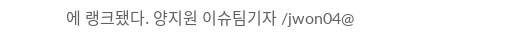에 랭크됐다. 양지원 이슈팀기자 /jwon04@